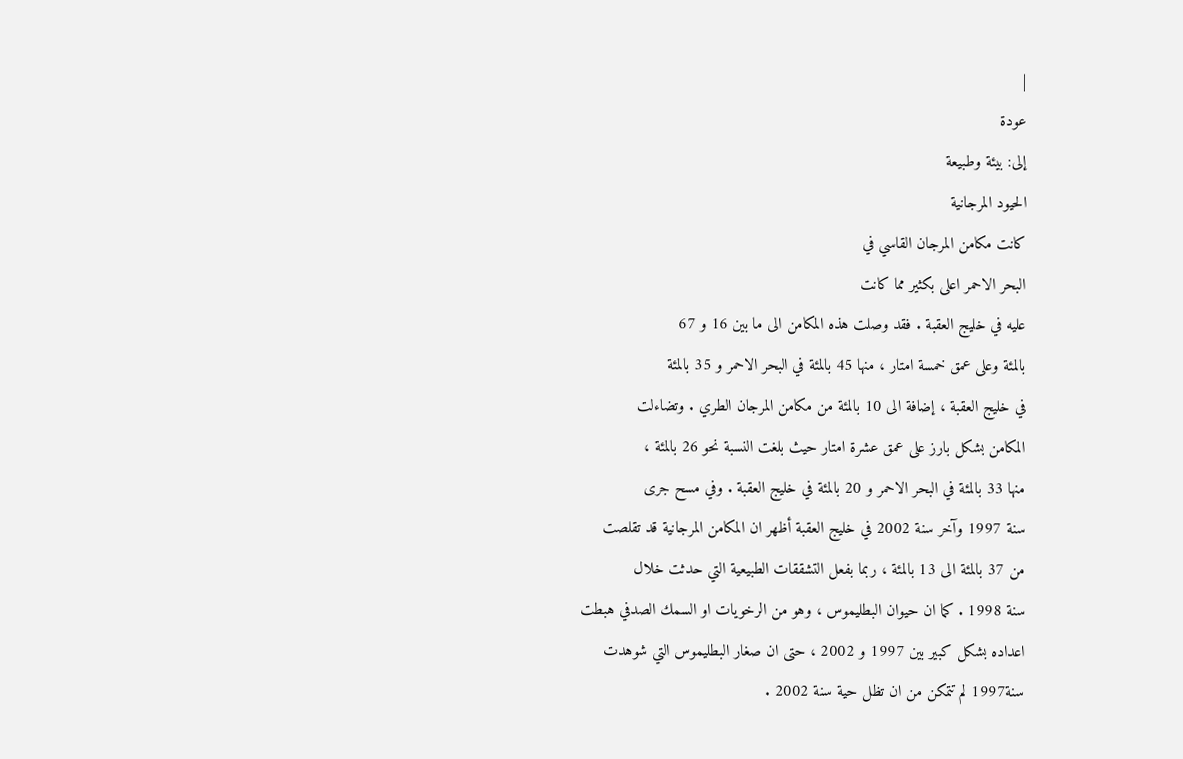|
عودة
إلى: بيئة وطبيعة
الحيود المرجانية
كانت مكامن المرجان القاسي في
البحر الاحمر اعلى بكثير مما كانت
عليه في خليج العقبة . فقد وصلت هذه المكامن الى ما بين 16 و 67
بالمئة وعلى عمق خمسة امتار ، منها 45 بالمئة في البحر الاحمر و 35 بالمئة
في خليج العقبة ، إضافة الى 10 بالمئة من مكامن المرجان الطري . وتضاءلت
المكامن بشكل بارز على عمق عشرة امتار حيث بلغت النسبة نحو 26 بالمئة ،
منها 33 بالمئة في البحر الاحمر و 20 بالمئة في خليج العقبة . وفي مسح جرى
سنة 1997 وآخر سنة 2002 في خليج العقبة أظهر ان المكامن المرجانية قد تقلصت
من 37 بالمئة الى 13 بالمئة ، ربما بفعل التشققات الطبيعية التي حدثت خلال
سنة 1998 . كما ان حيوان البطليموس ، وهو من الرخويات او السمك الصدفي هبطت
اعداده بشكل كبير بين 1997 و 2002 ، حتى ان صغار البطليموس التي شوهدت
سنة1997 لم تتمكن من ان تظل حية سنة 2002 .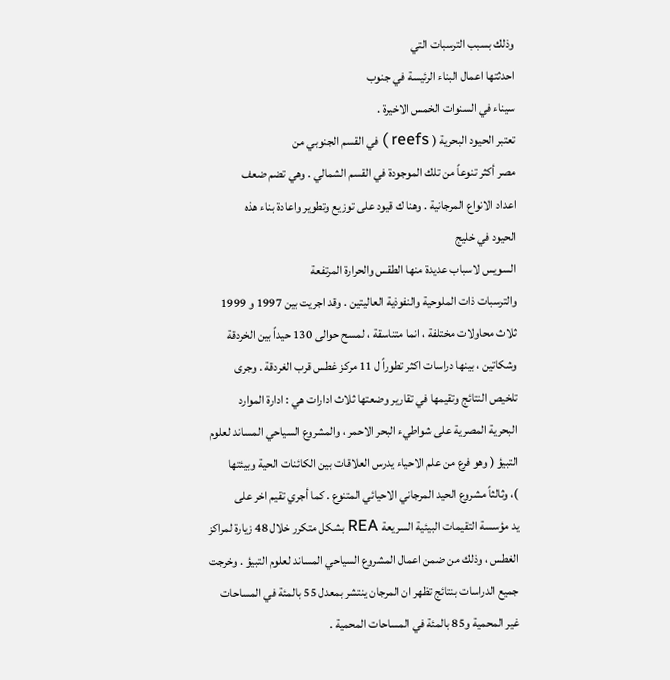وذلك بسبب الترسبات التي
احدثتها اعمال البناء الرئيسة في جنوب
سيناء في السنوات الخمس الاخيرة .
تعتبر الحيود البحرية ( reefs ) في القسم الجنوبي من
مصر أكثر تنوعاً من تلك الموجودة في القسم الشمالي . وهي تضم ضعف
اعداد الانواع المرجانية . وهنا ك قيود على توزيع وتطوير واعادة بناء هذه
الحيود في خليج
السويس لاسباب عديدة منها الطقس والحرارة المرتفعة
والترسبات ذات الملوحية والنفوذية العاليتين . وقد اجريت بين 1997 و 1999
ثلاث محاولات مختلفة ، انما متناسقة ، لمسح حوالى 130 حيداً بين الخردقة
وشكاتين ، بينها دراسات اكثر تطوراً ل 11 مركز غطس قرب الغردقة . وجرى
تلخيص النتائج وتقيمها في تقارير وضعتها ثلاث ادارات هي : ادارة الموارد
البحرية المصرية على شواطيء البحر الاحمر ، والمشروع السياحي المساند لعلوم
التبيؤ ( وهو فرع من علم الاحياء يدرس العلاقات بين الكائنات الحية وبيئتها
)، وثالثاً مشروع الحيد المرجاني الاحيائي المتنوع . كما أجري تقيم اخر على
يد مؤسسة التقيمات البيئية السريعة REA بشكل متكرر خلال 48 زيارة لمراكز
الغطس ، وذلك من ضمن اعمال المشروع السياحي المساند لعلوم التبيؤ . وخرجت
جميع الدراسات بنتائج تظهر ان المرجان ينتشر بمعدل 55 بالمئة في المساحات
غير المحمية و85 بالمئة في المساحات المحمية .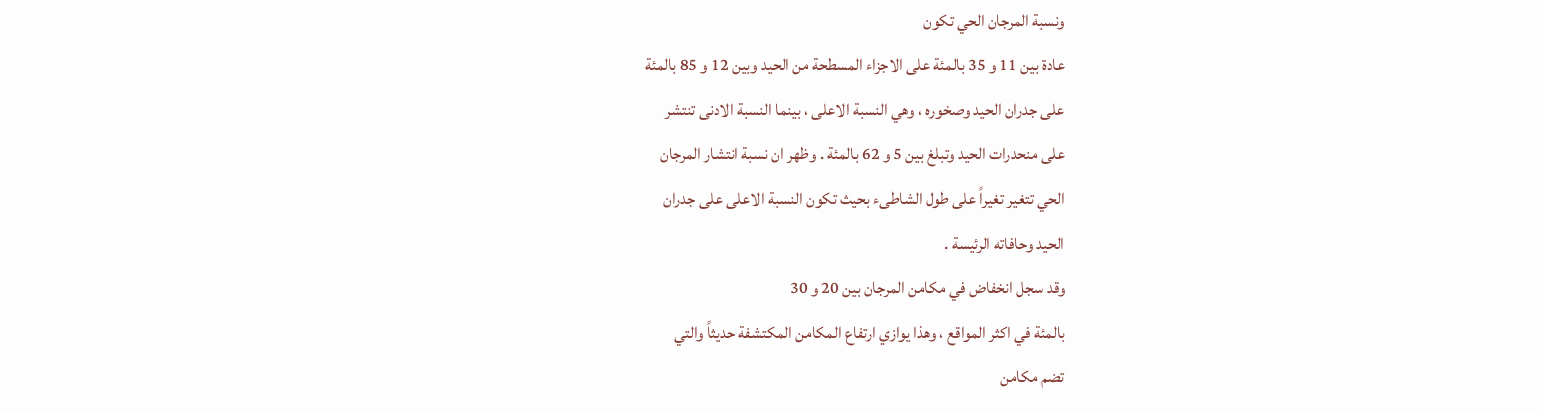ونسبة المرجان الحي تكون
عادة بين 11 و 35 بالمئة على الاجزاء المسطحة من الحيد وبين 12 و 85 بالمئة
على جدران الحيد وصخوره ، وهي النسبة الاعلى ، بينما النسبة الادنى تنتشر
على منحدرات الحيد وتبلغ بين 5 و 62 بالمئة . وظهر ان نسبة انتشار المرجان
الحي تتغير تغيراً على طول الشاطىء بحيث تكون النسبة الاعلى على جدران
الحيد وحافاته الرئيسة .
وقد سجل انخفاض في مكامن المرجان بين 20 و 30
بالمئة في اكثر المواقع ، وهذا يوازي ارتفاع المكامن المكتشفة حديثاً والتي
تضم مكامن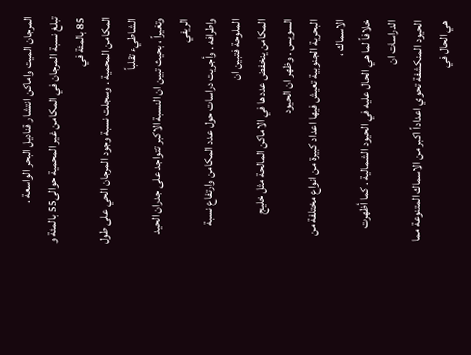المرجان الميت واماكن انتشار قناديل البحر الواسعة .
تبلغ نسبة المرجان في المكامن غير المحمية حوالى55 بالمئة و 85 بالمئة في
المكامن المحمية . وسجلت نسبة وجود المرجان الحي على طول الشاطيء تقلباً
وتغيراً ، بحيث تبين ان النسبة الاكبر تتواجد على جدران الحيد الريفي
واطرافه . وأجريت دراسات حول عدد المكامن وارتفاع نسبة الملوحة فتبين ان
المكامن ينخفض عددها في الاماكن المالحة مثل خليج السويس . وظهر ان الحيود
البحرية الجنوبية تعيش فيها اعداد كبيرة من انواع مختلفة من الاسماك ،
خلافاً لما هي الحال عليه في الحيود الشمالية . كما أظهرت الدراسات ان
الحيود المنكشفة تحوي اعداداً اكبر من الاسماك المتنوعة مما هي الحال في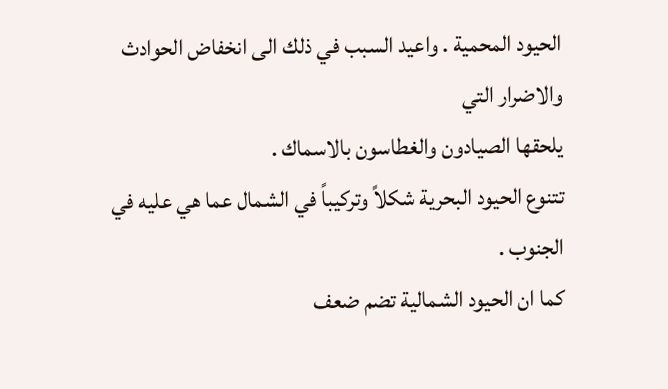الحيود المحمية . واعيد السبب في ذلك الى انخفاض الحوادث والاضرار التي
يلحقها الصيادون والغطاسون بالاسماك .
تتنوع الحيود البحرية شكلاً وتركيباً في الشمال عما هي عليه في الجنوب .
كما ان الحيود الشمالية تضم ضعف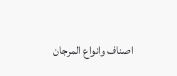اصناف وانواع المرجان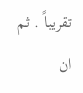تقريباً . ثم ان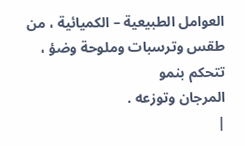العوامل الطبيعية – الكميائية ، من طقس وترسبات وملوحة وضؤ ، تتحكم بنمو
المرجان وتوزعه .
|